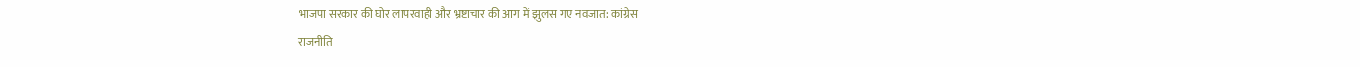भाजपा सरकार की घोर लापरवाही और भ्रष्टाचार की आग में झुलस गए नवजात: कांग्रेस
राजनीति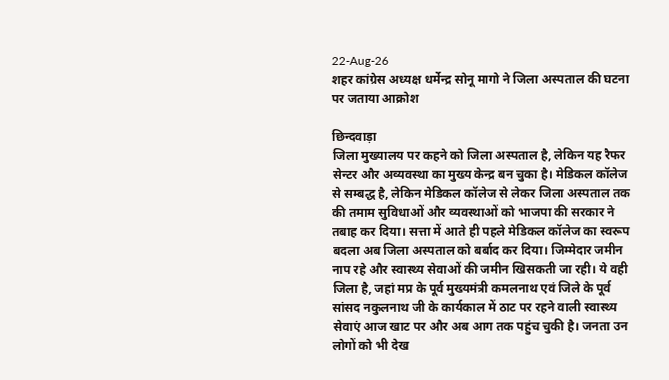22-Aug-26
शहर कांग्रेस अध्यक्ष धर्मेन्द्र सोनू मागो ने जिला अस्पताल की घटना पर जताया आक्रोश

छिन्दवाड़ा
जिला मुख्यालय पर कहने को जिला अस्पताल है, लेकिन यह रैफर सेन्टर और अव्यवस्था का मुख्य केन्द्र बन चुका है। मेडिकल कॉलेज से सम्बद्ध है, लेकिन मेडिकल कॉलेज से लेकर जिला अस्पताल तक की तमाम सुविधाओं और व्यवस्थाओं को भाजपा की सरकार ने तबाह कर दिया। सत्ता में आते ही पहले मेडिकल कॉलेज का स्वरूप बदला अब जिला अस्पताल को बर्बाद कर दिया। जिम्मेदार जमीन नाप रहे और स्वास्थ्य सेवाओं की जमीन खिसकती जा रही। ये वही जिला है, जहां मप्र के पूर्व मुख्यमंत्री कमलनाथ एवं जिले के पूर्व सांसद नकुलनाथ जी के कार्यकाल में ठाट पर रहने वाली स्वास्थ्य सेवाएं आज खाट पर और अब आग तक पहुंच चुकी है। जनता उन लोगों को भी देख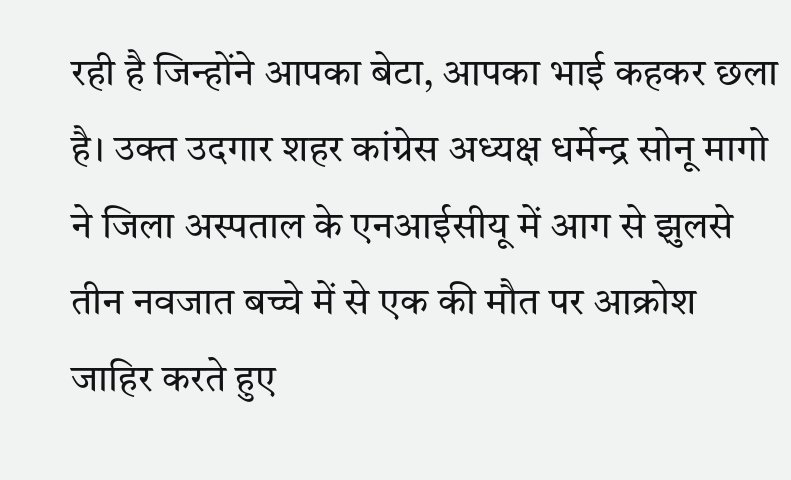रही है जिन्होंने आपका बेटा, आपका भाई कहकर छला है। उक्त उदगार शहर कांग्रेस अध्यक्ष धर्मेन्द्र सोनू मागो ने जिला अस्पताल के एनआईसीयू में आग से झुलसे तीन नवजात बच्चे में से एक की मौत पर आक्रोश जाहिर करते हुए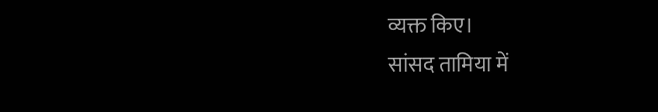व्यक्त किए।
सांसद तामिया में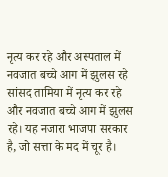नृत्य कर रहे और अस्पताल में नवजात बच्चे आग में झुलस रहे
सांसद तामिया में नृत्य कर रहे और नवजात बच्चे आग में झुलस रहे। यह नजारा भाजपा सरकार है, जो सत्ता के मद में चूर है।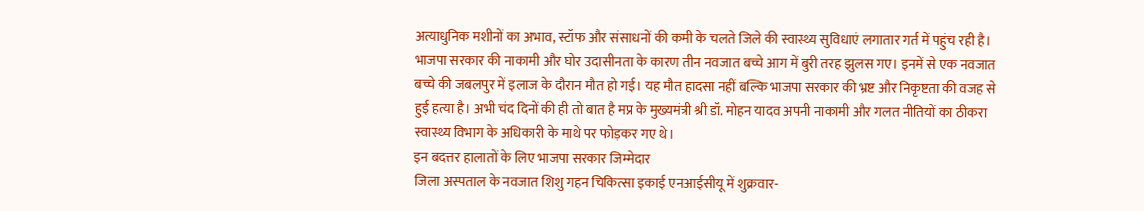अत्याधुनिक मशीनों का अभाव, स्टॉफ और संसाधनों की कमी के चलते जिले की स्वास्थ्य सुविधाएं लगातार गर्त में पहुंच रही है। भाजपा सरकार की नाकामी और घोर उदासीनता के कारण तीन नवजात बच्चे आग में बुरी तरह झुलस गए। इनमें से एक नवजात बच्चे की जबलपुर में इलाज के दौरान मौत हो गई। यह मौत हादसा नहीं बल्कि भाजपा सरकार की भ्रष्ट और निकृष्टता की वजह से हुई हत्या है। अभी चंद दिनों की ही तो बात है मप्र के मुख्यमंत्री श्री डॉ. मोहन यादव अपनी नाकामी और गलत नीतियों का ठीकरा स्वास्थ्य विभाग के अधिकारी के माथे पर फोड़कर गए थे।
इन बदत्तर हालातों के लिए भाजपा सरकार जिम्मेदार
जिला अस्पताल के नवजात शिशु गहन चिकित्सा इकाई एनआईसीयू में शुक्रवार-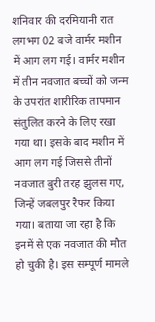शनिवार की दरमियानी रात लगभग 02 बजे वार्मर मशीन में आग लग गई। वार्मर मशीन में तीन नवजात बच्चों को जन्म के उपरांत शारीरिक तापमान संतुलित करने के लिए रखा गया था। इसके बाद मशीन में आग लग गई जिससे तीनों नवजात बुरी तरह झुलस गए, जिन्हें जबलपुर रैफर किया गया। बताया जा रहा है कि इनमें से एक नवजात की मौत हो चुकी है। इस सम्पूर्ण मामले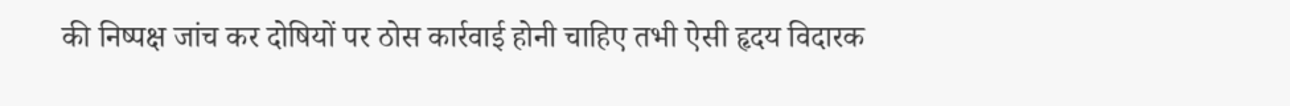की निष्पक्ष जांच कर दोषियों पर ठोस कार्रवाई होनी चाहिए तभी ऐसी हृदय विदारक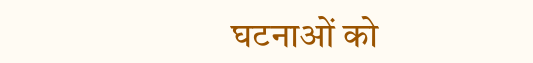घटनाओं को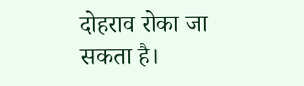दोहराव रोका जा सकता है।